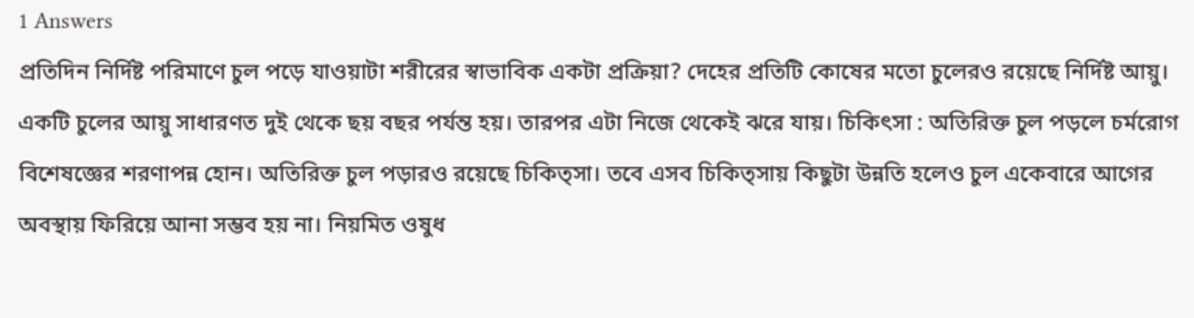1 Answers
প্রতিদিন নির্দিষ্ট পরিমাণে চুল পড়ে যাওয়াটা শরীরের স্বাভাবিক একটা প্রক্রিয়া? দেহের প্রতিটি কোষের মতো চুলেরও রয়েছে নির্দিষ্ট আয়ু। একটি চুলের আয়ু সাধারণত দুই থেকে ছয় বছর পর্যন্ত হয়। তারপর এটা নিজে থেকেই ঝরে যায়। চিকিৎসা : অতিরিক্ত চুল পড়লে চর্মরোগ বিশেষজ্ঞের শরণাপন্ন হোন। অতিরিক্ত চুল পড়ারও রয়েছে চিকিত্সা। তবে এসব চিকিত্সায় কিছুটা উন্নতি হলেও চুল একেবারে আগের অবস্থায় ফিরিয়ে আনা সম্ভব হয় না। নিয়মিত ওষুধ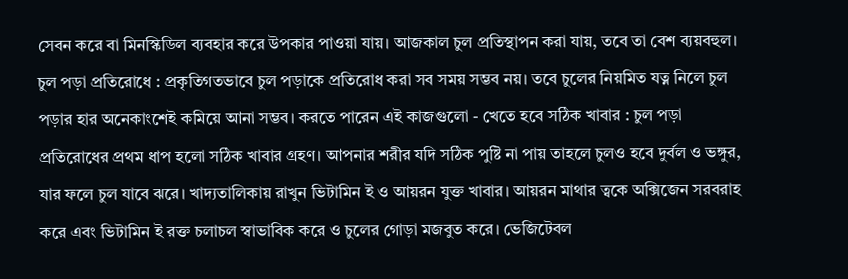সেবন করে বা মিনস্কিডিল ব্যবহার করে উপকার পাওয়া যায়। আজকাল চুল প্রতিস্থাপন করা যায়, তবে তা বেশ ব্যয়বহুল। চুল পড়া প্রতিরোধে : প্রকৃতিগতভাবে চুল পড়াকে প্রতিরোধ করা সব সময় সম্ভব নয়। তবে চুলের নিয়মিত যত্ন নিলে চুল পড়ার হার অনেকাংশেই কমিয়ে আনা সম্ভব। করতে পারেন এই কাজগুলো - খেতে হবে সঠিক খাবার : চুল পড়া প্রতিরোধের প্রথম ধাপ হলো সঠিক খাবার গ্রহণ। আপনার শরীর যদি সঠিক পুষ্টি না পায় তাহলে চুলও হবে দুর্বল ও ভঙ্গুর, যার ফলে চুল যাবে ঝরে। খাদ্যতালিকায় রাখুন ভিটামিন ই ও আয়রন যুক্ত খাবার। আয়রন মাথার ত্বকে অক্সিজেন সরবরাহ করে এবং ভিটামিন ই রক্ত চলাচল স্বাভাবিক করে ও চুলের গোড়া মজবুত করে। ভেজিটেবল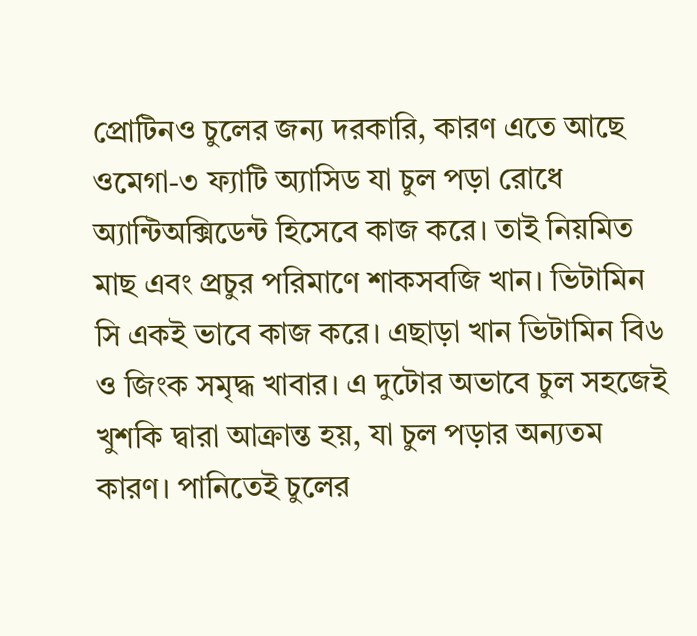প্রোটিনও চুলের জন্য দরকারি, কারণ এতে আছে ওমেগা-৩ ফ্যাটি অ্যাসিড যা চুল পড়া রোধে অ্যান্টিঅক্সিডেন্ট হিসেবে কাজ করে। তাই নিয়মিত মাছ এবং প্রচুর পরিমাণে শাকসবজি খান। ভিটামিন সি একই ভাবে কাজ করে। এছাড়া খান ভিটামিন বি৬ ও জিংক সমৃদ্ধ খাবার। এ দুটোর অভাবে চুল সহজেই খুশকি দ্বারা আক্রান্ত হয়, যা চুল পড়ার অন্যতম কারণ। পানিতেই চুলের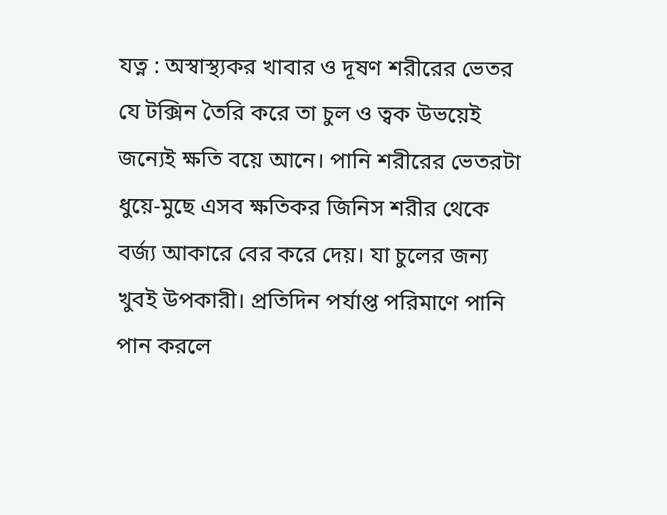যত্ন : অস্বাস্থ্যকর খাবার ও দূষণ শরীরের ভেতর যে টক্সিন তৈরি করে তা চুল ও ত্বক উভয়েই জন্যেই ক্ষতি বয়ে আনে। পানি শরীরের ভেতরটা ধুয়ে-মুছে এসব ক্ষতিকর জিনিস শরীর থেকে বর্জ্য আকারে বের করে দেয়। যা চুলের জন্য খুবই উপকারী। প্রতিদিন পর্যাপ্ত পরিমাণে পানি পান করলে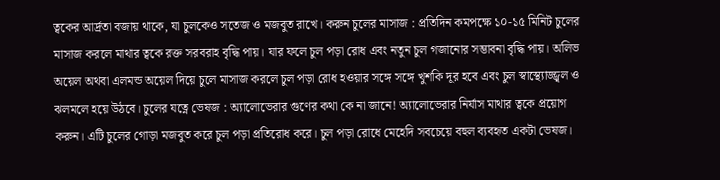ত্বকের আর্দ্রতা বজায় থাকে, যা চুলকেও সতেজ ও মজবুত রাখে। করুন চুলের মাসাজ : প্রতিদিন কমপক্ষে ১০-১৫ মিনিট চুলের মাসাজ করলে মাথার ত্বকে রক্ত সরবরাহ বৃদ্ধি পায়। যার ফলে চুল পড়া রোধ এবং নতুন চুল গজানোর সম্ভাবনা বৃদ্ধি পায়। অলিভ অয়েল অথবা এলমন্ড অয়েল দিয়ে চুলে মাসাজ করলে চুল পড়া রোধ হওয়ার সঙ্গে সঙ্গে খুশকি দূর হবে এবং চুল স্বাস্থ্যোজ্জ্বল ও ঝলমলে হয়ে উঠবে। চুলের যত্নে ভেষজ : অ্যালোভেরার গুণের কথা কে না জানে! অ্যালোভেরার নির্যাস মাথার ত্বকে প্রয়োগ করুন। এটি চুলের গোড়া মজবুত করে চুল পড়া প্রতিরোধ করে। চুল পড়া রোধে মেহেদি সবচেয়ে বহুল ব্যবহৃত একটা ভেষজ।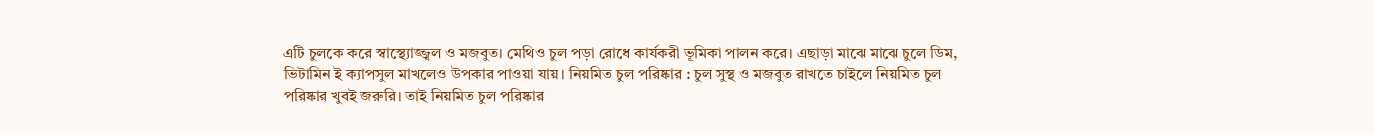এটি চুলকে করে স্বাস্থ্যোজ্জ্বল ও মজবুত। মেথিও চুল পড়া রোধে কার্যকরী ভূমিকা পালন করে। এছাড়া মাঝে মাঝে চুলে ডিম, ভিটামিন ই ক্যাপসুল মাখলেও উপকার পাওয়া যায়। নিয়মিত চুল পরিষ্কার : চুল সুস্থ ও মজবুত রাখতে চাইলে নিয়মিত চুল পরিষ্কার খুবই জরুরি। তাই নিয়মিত চুল পরিষ্কার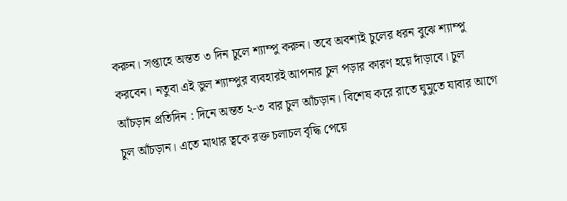করুন। সপ্তাহে অন্তত ৩ দিন চুলে শ্যাম্পু করুন। তবে অবশ্যই চুলের ধরন বুঝে শ্যাম্পু করবেন। নতুবা এই ভুল শ্যাম্পুর ব্যবহারই আপনার চুল পড়ার কারণ হয়ে দাঁড়াবে। চুল আঁচড়ান প্রতিদিন : দিনে অন্তত ২-৩ বার চুল আঁচড়ান। বিশেষ করে রাতে ঘুমুতে যাবার আগে চুল আঁচড়ান। এতে মাথার ত্বকে রক্ত চলাচল বৃদ্ধি পেয়ে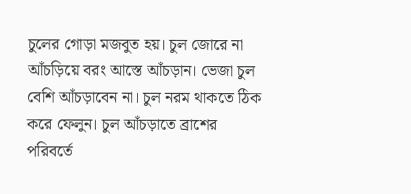চুলের গোড়া মজবুত হয়। চুল জোরে না আঁচড়িয়ে বরং আস্তে আঁচড়ান। ভেজা চুল বেশি আঁচড়াবেন না। চুল নরম থাকতে ঠিক করে ফেলুন। চুল আঁচড়াতে ব্রাশের পরিবর্তে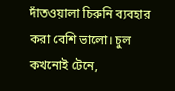দাঁতওয়ালা চিরুনি ব্যবহার করা বেশি ভালো। চুল কখনোই টেনে,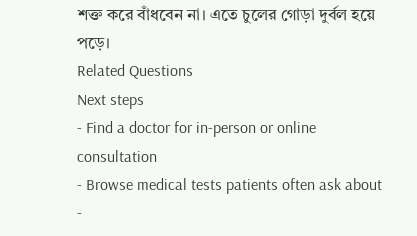শক্ত করে বাঁধবেন না। এতে চুলের গোড়া দুর্বল হয়ে পড়ে।
Related Questions
Next steps
- Find a doctor for in-person or online consultation
- Browse medical tests patients often ask about
-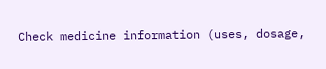Check medicine information (uses, dosage,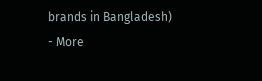brands in Bangladesh)
- More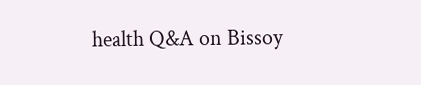health Q&A on Bissoy